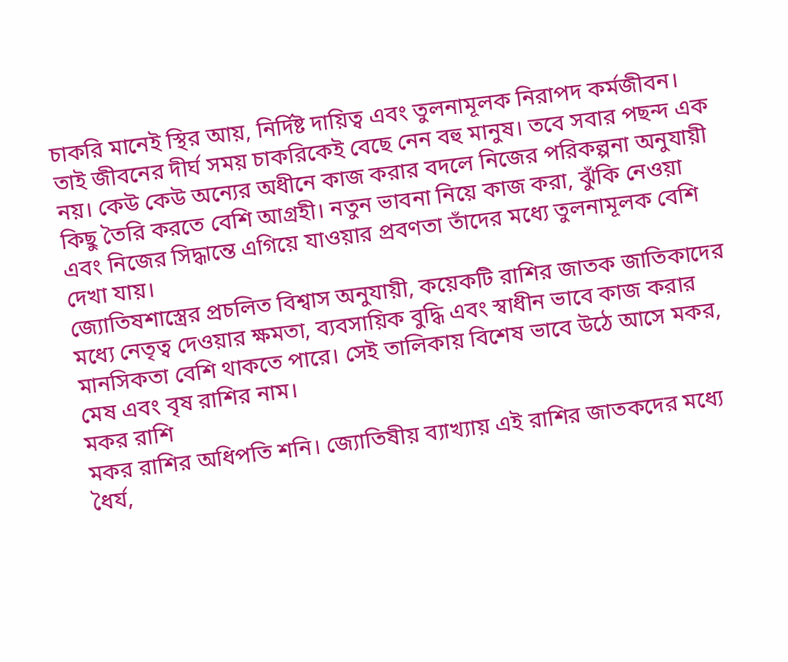চাকরি মানেই স্থির আয়, নির্দিষ্ট দায়িত্ব এবং তুলনামূলক নিরাপদ কর্মজীবন। তাই জীবনের দীর্ঘ সময় চাকরিকেই বেছে নেন বহু মানুষ। তবে সবার পছন্দ এক নয়। কেউ কেউ অন্যের অধীনে কাজ করার বদলে নিজের পরিকল্পনা অনুযায়ী কিছু তৈরি করতে বেশি আগ্রহী। নতুন ভাবনা নিয়ে কাজ করা, ঝুঁকি নেওয়া এবং নিজের সিদ্ধান্তে এগিয়ে যাওয়ার প্রবণতা তাঁদের মধ্যে তুলনামূলক বেশি দেখা যায়।
জ্যোতিষশাস্ত্রের প্রচলিত বিশ্বাস অনুযায়ী, কয়েকটি রাশির জাতক জাতিকাদের মধ্যে নেতৃত্ব দেওয়ার ক্ষমতা, ব্যবসায়িক বুদ্ধি এবং স্বাধীন ভাবে কাজ করার মানসিকতা বেশি থাকতে পারে। সেই তালিকায় বিশেষ ভাবে উঠে আসে মকর, মেষ এবং বৃষ রাশির নাম।
মকর রাশি
মকর রাশির অধিপতি শনি। জ্যোতিষীয় ব্যাখ্যায় এই রাশির জাতকদের মধ্যে ধৈর্য,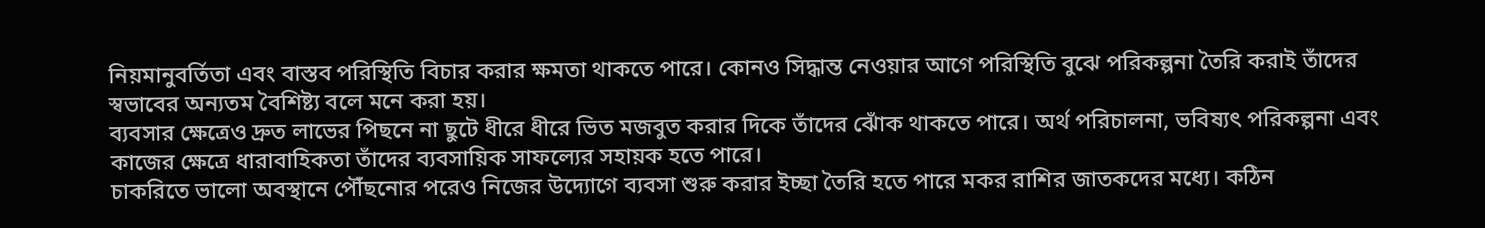নিয়মানুবর্তিতা এবং বাস্তব পরিস্থিতি বিচার করার ক্ষমতা থাকতে পারে। কোনও সিদ্ধান্ত নেওয়ার আগে পরিস্থিতি বুঝে পরিকল্পনা তৈরি করাই তাঁদের স্বভাবের অন্যতম বৈশিষ্ট্য বলে মনে করা হয়।
ব্যবসার ক্ষেত্রেও দ্রুত লাভের পিছনে না ছুটে ধীরে ধীরে ভিত মজবুত করার দিকে তাঁদের ঝোঁক থাকতে পারে। অর্থ পরিচালনা, ভবিষ্যৎ পরিকল্পনা এবং কাজের ক্ষেত্রে ধারাবাহিকতা তাঁদের ব্যবসায়িক সাফল্যের সহায়ক হতে পারে।
চাকরিতে ভালো অবস্থানে পৌঁছনোর পরেও নিজের উদ্যোগে ব্যবসা শুরু করার ইচ্ছা তৈরি হতে পারে মকর রাশির জাতকদের মধ্যে। কঠিন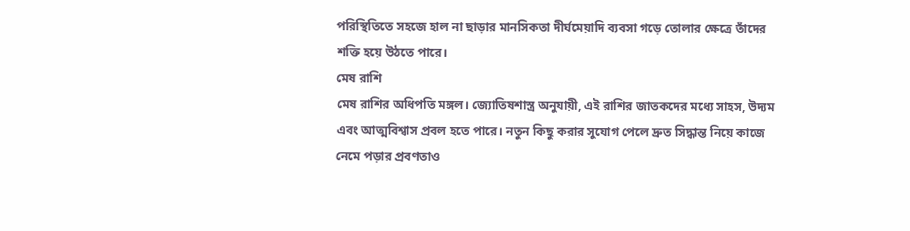পরিস্থিতিতে সহজে হাল না ছাড়ার মানসিকতা দীর্ঘমেয়াদি ব্যবসা গড়ে তোলার ক্ষেত্রে তাঁদের শক্তি হয়ে উঠতে পারে।
মেষ রাশি
মেষ রাশির অধিপতি মঙ্গল। জ্যোতিষশাস্ত্র অনুযায়ী, এই রাশির জাতকদের মধ্যে সাহস, উদ্যম এবং আত্মবিশ্বাস প্রবল হতে পারে। নতুন কিছু করার সুযোগ পেলে দ্রুত সিদ্ধান্ত নিয়ে কাজে নেমে পড়ার প্রবণতাও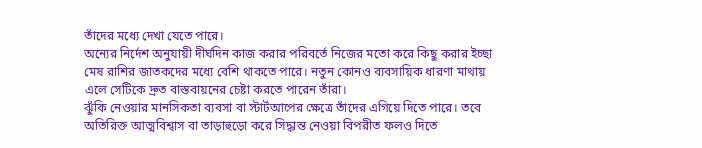তাঁদের মধ্যে দেখা যেতে পারে।
অন্যের নির্দেশ অনুযায়ী দীর্ঘদিন কাজ করার পরিবর্তে নিজের মতো করে কিছু করার ইচ্ছা মেষ রাশির জাতকদের মধ্যে বেশি থাকতে পারে। নতুন কোনও ব্যবসায়িক ধারণা মাথায় এলে সেটিকে দ্রুত বাস্তবায়নের চেষ্টা করতে পারেন তাঁরা।
ঝুঁকি নেওয়ার মানসিকতা ব্যবসা বা স্টার্টআপের ক্ষেত্রে তাঁদের এগিয়ে দিতে পারে। তবে অতিরিক্ত আত্মবিশ্বাস বা তাড়াহুড়ো করে সিদ্ধান্ত নেওয়া বিপরীত ফলও দিতে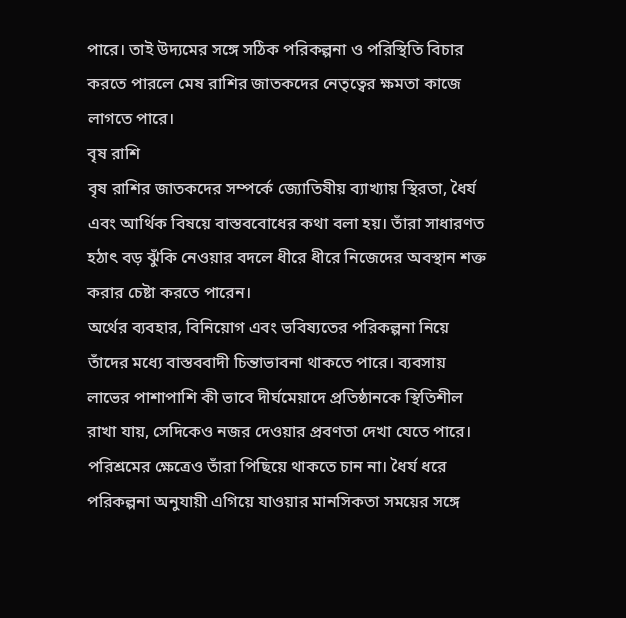পারে। তাই উদ্যমের সঙ্গে সঠিক পরিকল্পনা ও পরিস্থিতি বিচার করতে পারলে মেষ রাশির জাতকদের নেতৃত্বের ক্ষমতা কাজে লাগতে পারে।
বৃষ রাশি
বৃষ রাশির জাতকদের সম্পর্কে জ্যোতিষীয় ব্যাখ্যায় স্থিরতা, ধৈর্য এবং আর্থিক বিষয়ে বাস্তববোধের কথা বলা হয়। তাঁরা সাধারণত হঠাৎ বড় ঝুঁকি নেওয়ার বদলে ধীরে ধীরে নিজেদের অবস্থান শক্ত করার চেষ্টা করতে পারেন।
অর্থের ব্যবহার, বিনিয়োগ এবং ভবিষ্যতের পরিকল্পনা নিয়ে তাঁদের মধ্যে বাস্তববাদী চিন্তাভাবনা থাকতে পারে। ব্যবসায় লাভের পাশাপাশি কী ভাবে দীর্ঘমেয়াদে প্রতিষ্ঠানকে স্থিতিশীল রাখা যায়, সেদিকেও নজর দেওয়ার প্রবণতা দেখা যেতে পারে।
পরিশ্রমের ক্ষেত্রেও তাঁরা পিছিয়ে থাকতে চান না। ধৈর্য ধরে পরিকল্পনা অনুযায়ী এগিয়ে যাওয়ার মানসিকতা সময়ের সঙ্গে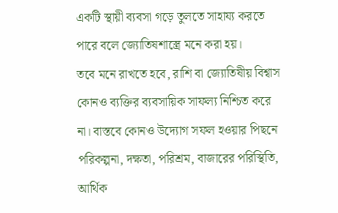একটি স্থায়ী ব্যবসা গড়ে তুলতে সাহায্য করতে পারে বলে জ্যোতিষশাস্ত্রে মনে করা হয়।
তবে মনে রাখতে হবে, রাশি বা জ্যোতিষীয় বিশ্বাস কোনও ব্যক্তির ব্যবসায়িক সাফল্য নিশ্চিত করে না। বাস্তবে কোনও উদ্যোগ সফল হওয়ার পিছনে পরিকল্পনা, দক্ষতা, পরিশ্রম, বাজারের পরিস্থিতি, আর্থিক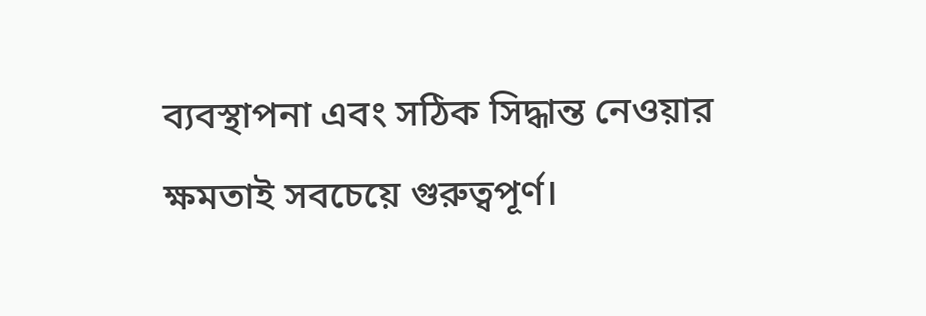ব্যবস্থাপনা এবং সঠিক সিদ্ধান্ত নেওয়ার ক্ষমতাই সবচেয়ে গুরুত্বপূর্ণ।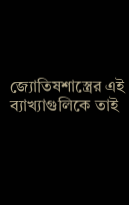জ্যোতিষশাস্ত্রের এই ব্যাখ্যাগুলিকে তাই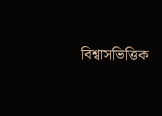বিশ্বাসভিত্তিক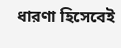ধারণা হিসেবেই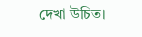দেখা উচিত।